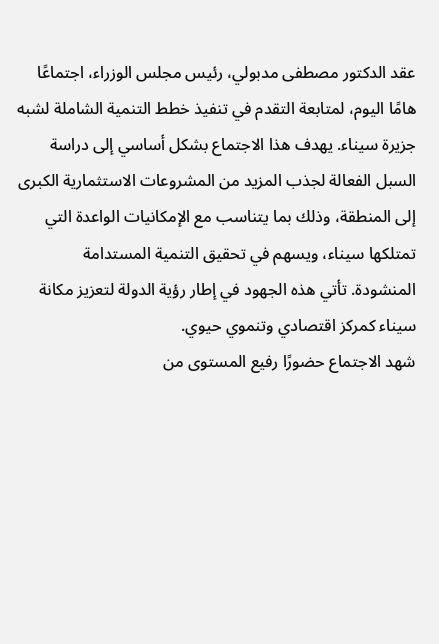عقد الدكتور مصطفى مدبولي، رئيس مجلس الوزراء، اجتماعًا هامًا اليوم، لمتابعة التقدم في تنفيذ خطط التنمية الشاملة لشبه جزيرة سيناء. يهدف هذا الاجتماع بشكل أساسي إلى دراسة السبل الفعالة لجذب المزيد من المشروعات الاستثمارية الكبرى إلى المنطقة، وذلك بما يتناسب مع الإمكانيات الواعدة التي تمتلكها سيناء، ويسهم في تحقيق التنمية المستدامة المنشودة. تأتي هذه الجهود في إطار رؤية الدولة لتعزيز مكانة سيناء كمركز اقتصادي وتنموي حيوي.
شهد الاجتماع حضورًا رفيع المستوى من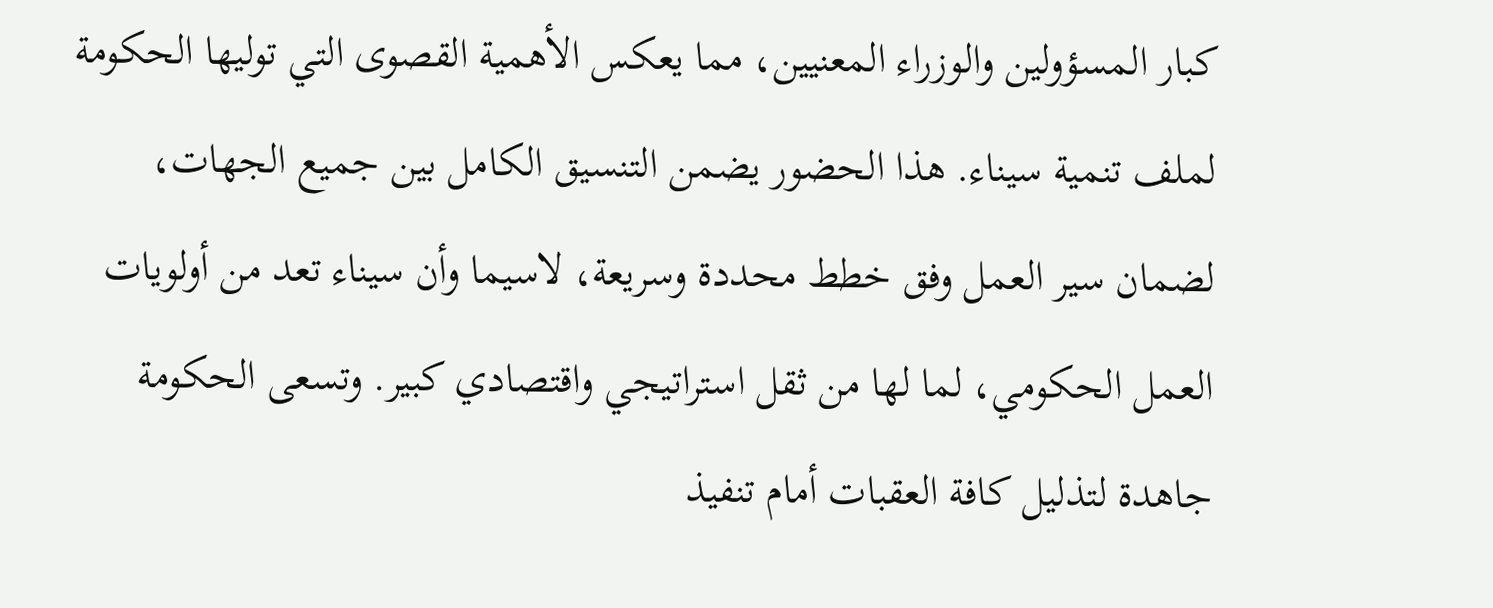كبار المسؤولين والوزراء المعنيين، مما يعكس الأهمية القصوى التي توليها الحكومة لملف تنمية سيناء. هذا الحضور يضمن التنسيق الكامل بين جميع الجهات، لضمان سير العمل وفق خطط محددة وسريعة، لاسيما وأن سيناء تعد من أولويات العمل الحكومي، لما لها من ثقل استراتيجي واقتصادي كبير. وتسعى الحكومة جاهدة لتذليل كافة العقبات أمام تنفيذ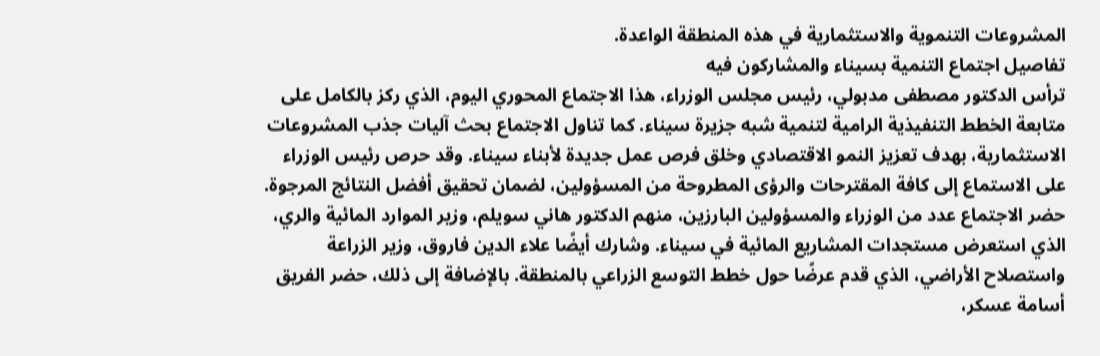المشروعات التنموية والاستثمارية في هذه المنطقة الواعدة.
تفاصيل اجتماع التنمية بسيناء والمشاركون فيه
ترأس الدكتور مصطفى مدبولي، رئيس مجلس الوزراء، هذا الاجتماع المحوري اليوم، الذي ركز بالكامل على متابعة الخطط التنفيذية الرامية لتنمية شبه جزيرة سيناء. كما تناول الاجتماع بحث آليات جذب المشروعات الاستثمارية، بهدف تعزيز النمو الاقتصادي وخلق فرص عمل جديدة لأبناء سيناء. وقد حرص رئيس الوزراء على الاستماع إلى كافة المقترحات والرؤى المطروحة من المسؤولين، لضمان تحقيق أفضل النتائج المرجوة.
حضر الاجتماع عدد من الوزراء والمسؤولين البارزين، منهم الدكتور هاني سويلم، وزير الموارد المائية والري، الذي استعرض مستجدات المشاريع المائية في سيناء. وشارك أيضًا علاء الدين فاروق، وزير الزراعة واستصلاح الأراضي، الذي قدم عرضًا حول خطط التوسع الزراعي بالمنطقة. بالإضافة إلى ذلك، حضر الفريق أسامة عسكر،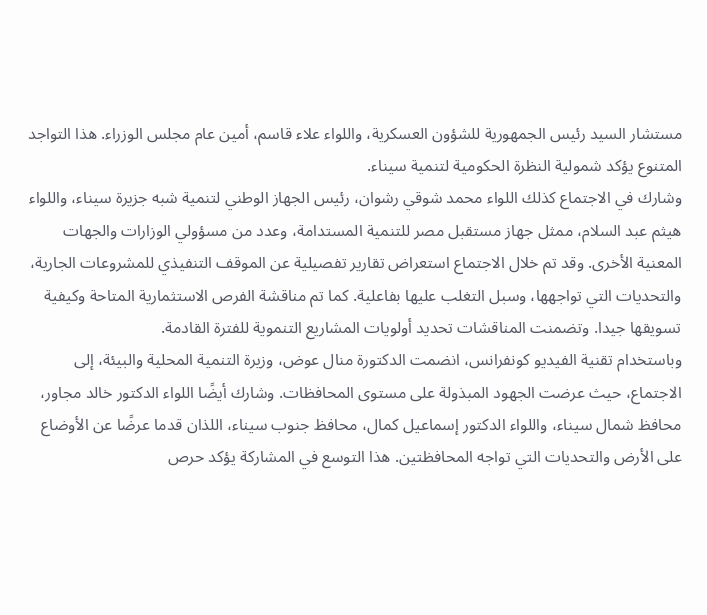مستشار السيد رئيس الجمهورية للشؤون العسكرية، واللواء علاء قاسم، أمين عام مجلس الوزراء. هذا التواجد المتنوع يؤكد شمولية النظرة الحكومية لتنمية سيناء.
وشارك في الاجتماع كذلك اللواء محمد شوقي رشوان، رئيس الجهاز الوطني لتنمية شبه جزيرة سيناء، واللواء هيثم عبد السلام، ممثل جهاز مستقبل مصر للتنمية المستدامة، وعدد من مسؤولي الوزارات والجهات المعنية الأخرى. وقد تم خلال الاجتماع استعراض تقارير تفصيلية عن الموقف التنفيذي للمشروعات الجارية، والتحديات التي تواجهها، وسبل التغلب عليها بفاعلية. كما تم مناقشة الفرص الاستثمارية المتاحة وكيفية تسويقها جيدا. وتضمنت المناقشات تحديد أولويات المشاريع التنموية للفترة القادمة.
وباستخدام تقنية الفيديو كونفرانس، انضمت الدكتورة منال عوض، وزيرة التنمية المحلية والبيئة، إلى الاجتماع، حيث عرضت الجهود المبذولة على مستوى المحافظات. وشارك أيضًا اللواء الدكتور خالد مجاور، محافظ شمال سيناء، واللواء الدكتور إسماعيل كمال، محافظ جنوب سيناء، اللذان قدما عرضًا عن الأوضاع على الأرض والتحديات التي تواجه المحافظتين. هذا التوسع في المشاركة يؤكد حرص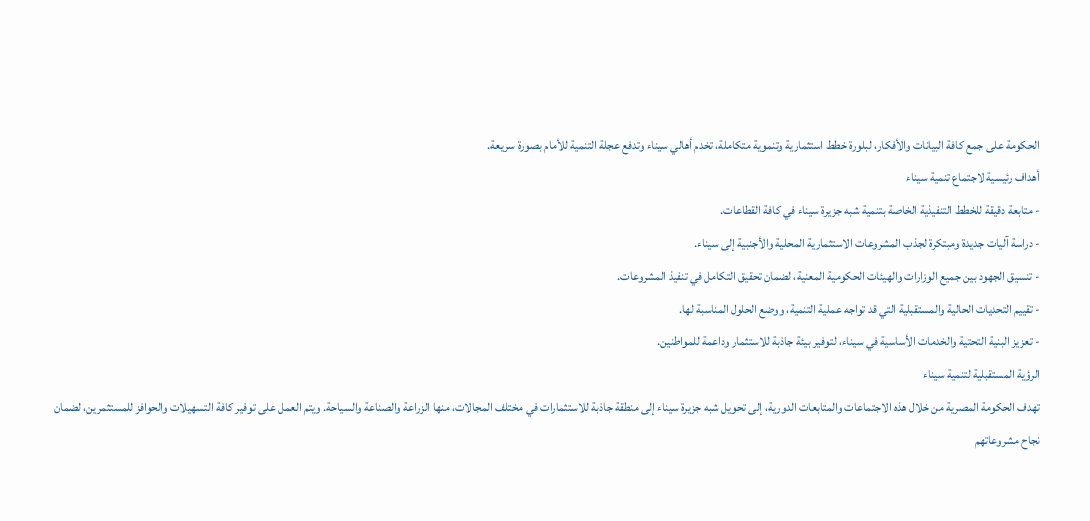الحكومة على جمع كافة البيانات والأفكار، لبلورة خطط استثمارية وتنموية متكاملة، تخدم أهالي سيناء وتدفع عجلة التنمية للأمام بصورة سريعة.
أهداف رئيسية لاجتماع تنمية سيناء
- متابعة دقيقة للخطط التنفيذية الخاصة بتنمية شبه جزيرة سيناء في كافة القطاعات.
- دراسة آليات جديدة ومبتكرة لجذب المشروعات الاستثمارية المحلية والأجنبية إلى سيناء.
- تنسيق الجهود بين جميع الوزارات والهيئات الحكومية المعنية، لضمان تحقيق التكامل في تنفيذ المشروعات.
- تقييم التحديات الحالية والمستقبلية التي قد تواجه عملية التنمية، ووضع الحلول المناسبة لها.
- تعزيز البنية التحتية والخدمات الأساسية في سيناء، لتوفير بيئة جاذبة للاستثمار وداعمة للمواطنين.
الرؤية المستقبلية لتنمية سيناء
تهدف الحكومة المصرية من خلال هذه الاجتماعات والمتابعات الدورية، إلى تحويل شبه جزيرة سيناء إلى منطقة جاذبة للاستثمارات في مختلف المجالات، منها الزراعة والصناعة والسياحة. ويتم العمل على توفير كافة التسهيلات والحوافز للمستثمرين، لضمان نجاح مشروعاتهم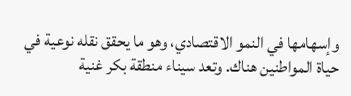وإسهامها في النمو الاقتصادي، وهو ما يحقق نقله نوعية في حياة المواطنين هناك. وتعد سيناء منطقة بكر غنية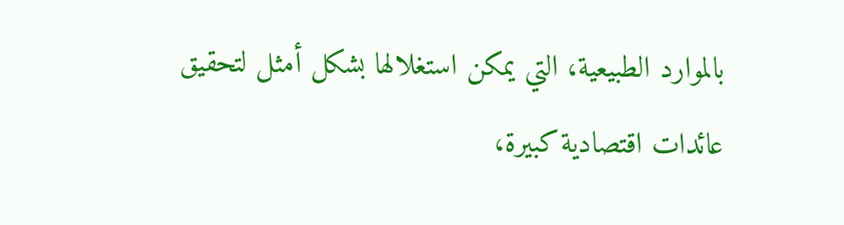بالموارد الطبيعية، التي يمكن استغلالها بشكل أمثل لتحقيق عائدات اقتصادية كبيرة،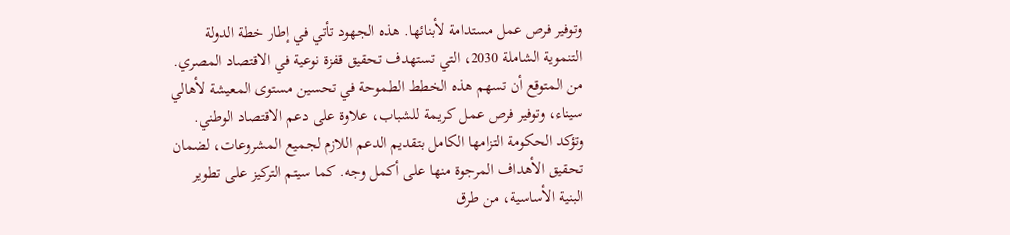وتوفير فرص عمل مستدامة لأبنائها. هذه الجهود تأتي في إطار خطة الدولة التنموية الشاملة 2030، التي تستهدف تحقيق قفزة نوعية في الاقتصاد المصري.
من المتوقع أن تسهم هذه الخطط الطموحة في تحسين مستوى المعيشة لأهالي سيناء، وتوفير فرص عمل كريمة للشباب، علاوة على دعم الاقتصاد الوطني. وتؤكد الحكومة التزامها الكامل بتقديم الدعم اللازم لجميع المشروعات، لضمان تحقيق الأهداف المرجوة منها على أكمل وجه. كما سيتم التركيز على تطوير البنية الأساسية، من طرق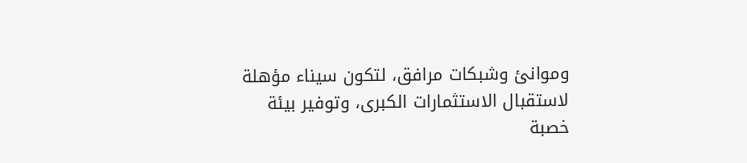وموانئ وشبكات مرافق، لتكون سيناء مؤهلة لاستقبال الاستثمارات الكبرى، وتوفير بيئة خصبة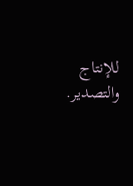للإنتاج والتصدير.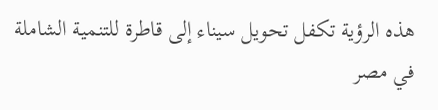هذه الرؤية تكفل تحويل سيناء إلى قاطرة للتنمية الشاملة في مصر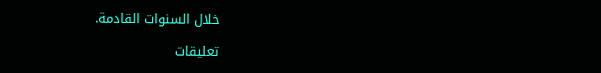خلال السنوات القادمة.

تعليقات